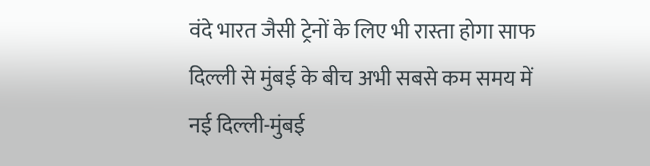वंदे भारत जैसी ट्रेनों के लिए भी रास्ता होगा साफ
दिल्ली से मुंबई के बीच अभी सबसे कम समय में नई दिल्ली-मुंबई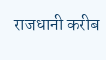राजधानी करीब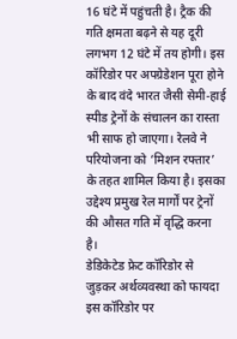16 घंटे में पहुंचती है। ट्रैक की गति क्षमता बढ़ने से यह दूरी लगभग 12 घंटे में तय होगी। इस कॉरिडोर पर अपग्रेडेशन पूरा होने के बाद वंदे भारत जैसी सेमी-हाई स्पीड ट्रेनों के संचालन का रास्ता भी साफ हो जाएगा। रेलवे ने परियोजना को ‘मिशन रफ्तार’ के तहत शामिल किया है। इसका उद्देश्य प्रमुख रेल मार्गों पर ट्रेनों की औसत गति में वृद्धि करना है।
डेडिकेटेड फ्रेट कॉरिडोर से जुड़कर अर्थव्यवस्था को फायदा
इस कॉरिडोर पर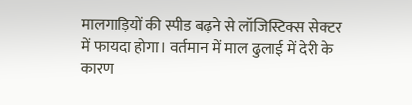मालगाड़ियों की स्पीड बढ़ने से लॉजिस्टिक्स सेक्टर में फायदा होगा। वर्तमान में माल ढुलाई में देरी के कारण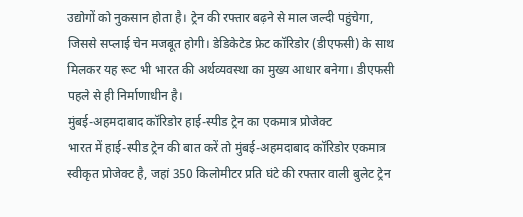उद्योगों को नुकसान होता है। ट्रेन की रफ्तार बढ़ने से माल जल्दी पहुंचेगा, जिससे सप्लाई चेन मजबूत होगी। डेडिकेटेड फ्रेट कॉरिडोर (डीएफसी) के साथ मिलकर यह रूट भी भारत की अर्थव्यवस्था का मुख्य आधार बनेगा। डीएफसी पहले से ही निर्माणाधीन है।
मुंबई-अहमदाबाद कॉरिडोर हाई-स्पीड ट्रेन का एकमात्र प्रोजेक्ट
भारत में हाई-स्पीड ट्रेन की बात करें तो मुंबई-अहमदाबाद कॉरिडोर एकमात्र स्वीकृत प्रोजेक्ट है, जहां 350 किलोमीटर प्रति घंटे की रफ्तार वाली बुलेट ट्रेन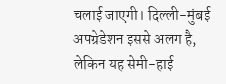चलाई जाएगी। दिल्ली-मुंबई अपग्रेडेशन इससे अलग है, लेकिन यह सेमी-हाई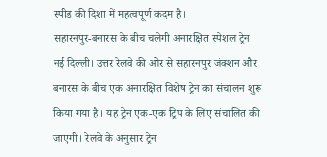स्पीड की दिशा में महत्वपूर्ण कदम है।
सहारनपुर-बनारस के बीच चलेगी अनारक्षित स्पेशल ट्रेन
नई दिल्ली। उत्तर रेलवे की ओर से सहारनपुर जंक्शन और बनारस के बीच एक अनारक्षित विशेष ट्रेन का संचालन शुरू किया गया है। यह ट्रेन एक-एक ट्रिप के लिए संचालित की जाएगी। रेलवे के अनुसार ट्रेन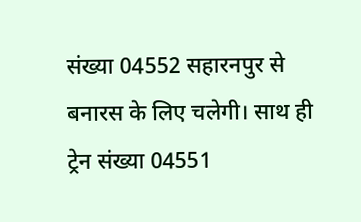संख्या 04552 सहारनपुर से बनारस के लिए चलेगी। साथ ही ट्रेन संख्या 04551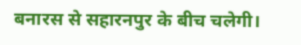बनारस से सहारनपुर के बीच चलेगी।